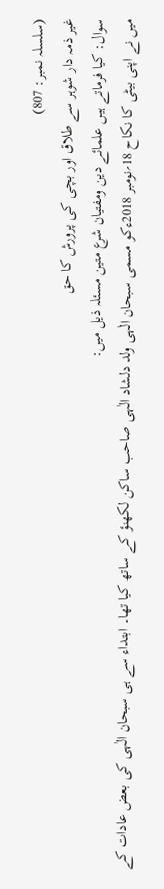(سلسلہ نمبر: 807)
غیر ذمہ دار شوہر سے طلاق اور بچی کی پرورش کا حق
سوال: کیا فرماتے ہیں علمائے دین ومفتیان شرع متین مسئلہ ذیل میں:
میں نے اپنی بیٹی کا نکاح 18؍نومبر 2018ءکو مسمی سبحان الٰہی ولد دلشاد الٰہی صاحب ساکن لکھنؤ کے ساتھ کیا تھا۔ ابتداء سے ہی سبحان الٰہی کی بعض عادات کے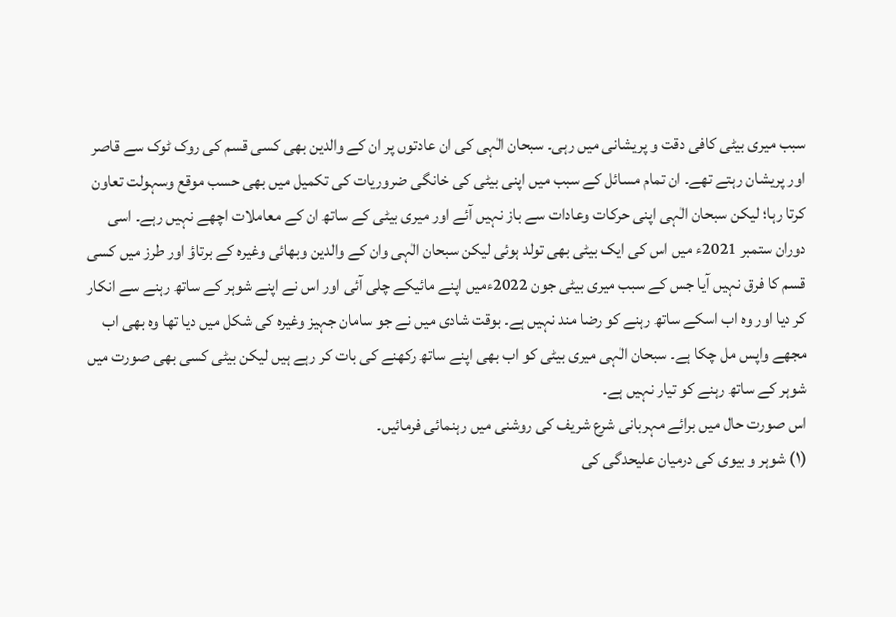سبب میری بیٹی کافی دقت و پریشانی میں رہی۔ سبحان الٰہی کی ان عادتوں پر ان کے والدین بھی کسی قسم کی روک ٹوک سے قاصر اور پریشان رہتے تھے۔ ان تمام مسائل کے سبب میں اپنی بیٹی کی خانگی ضروریات کی تکمیل میں بھی حسب موقع وسہولت تعاون کرتا رہا؛ لیکن سبحان الٰہی اپنی حرکات وعادات سے باز نہیں آئے اور میری بیٹی کے ساتھ ان کے معاملات اچھے نہیں رہے۔ اسی دوران ستمبر 2021ء میں اس کی ایک بیٹی بھی تولد ہوئی لیکن سبحان الٰہی وان کے والدین وبھائی وغیرہ کے برتاؤ اور طرز میں کسی قسم کا فرق نہیں آیا جس کے سبب میری بیٹی جون 2022ءمیں اپنے مائیکے چلی آئی اور اس نے اپنے شوہر کے ساتھ رہنے سے انکار کر دیا اور وہ اب اسکے ساتھ رہنے کو رضا مند نہیں ہے۔ بوقت شادی میں نے جو سامان جہیز وغیرہ کی شکل میں دیا تھا وہ بھی اب مجھے واپس مل چکا ہے۔ سبحان الٰہی میری بیٹی کو اب بھی اپنے ساتھ رکھنے کی بات کر رہے ہیں لیکن بیٹی کسی بھی صورت میں شوہر کے ساتھ رہنے کو تیار نہیں ہے۔
اس صورت حال میں برائے مہربانی شرع شریف کی روشنی میں رہنمائی فرمائیں۔
(۱) شوہر و بیوی کی درمیان علیحدگی کی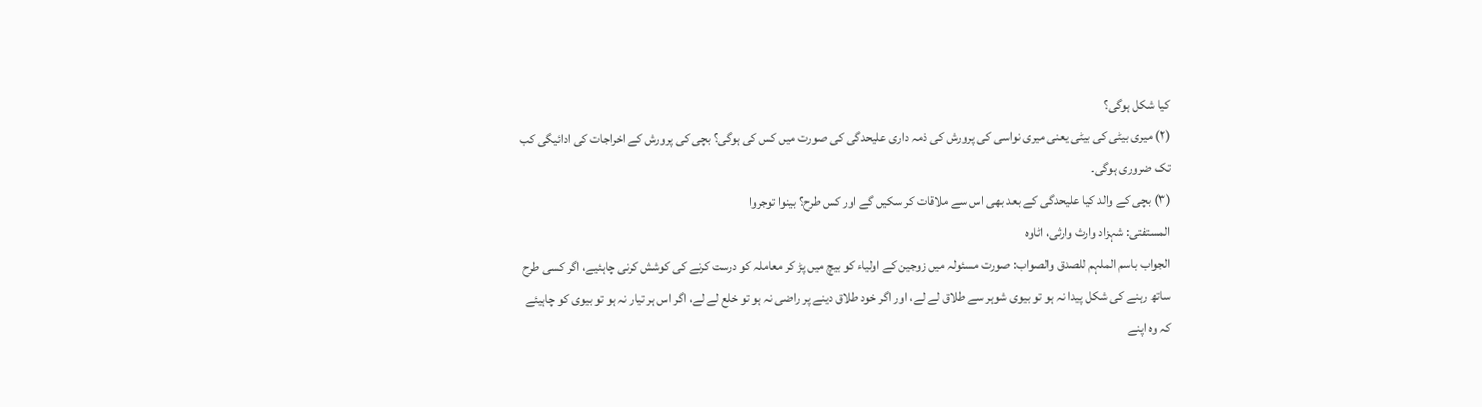کیا شکل ہوگی؟
(۲) میری بیٹی کی بیٹی یعنی میری نواسی کی پرورش کی ذمہ داری علیحدگی کی صورت میں کس کی ہوگی؟ بچی کی پرورش کے اخراجات کی ادائیگی کب تک ضروری ہوگی۔
(۳) بچی کے والد کیا علیحدگی کے بعد بھی اس سے ملاقات کر سکیں گے اور کس طرح؟ بینوا توجروا
المستفتی: شہزاد وارث وارثی، اٹاوہ
الجواب باسم الملہم للصدق والصواب: صورت مسئولہ میں زوجین کے اولیاء کو بیچ میں پڑ کر معاملہ کو درست کرنے کی کوشش کرنی چاہئیے، اگر کسی طرح ساتھ رہنے کی شکل پیدا نہ ہو تو بیوی شوہر سے طلاق لے لے، اور اگر خود طلاق دینے پر راضی نہ ہو تو خلع لے لے، اگر اس ہر تیار نہ ہو تو بیوی کو چاہیئے کہ وہ اپنے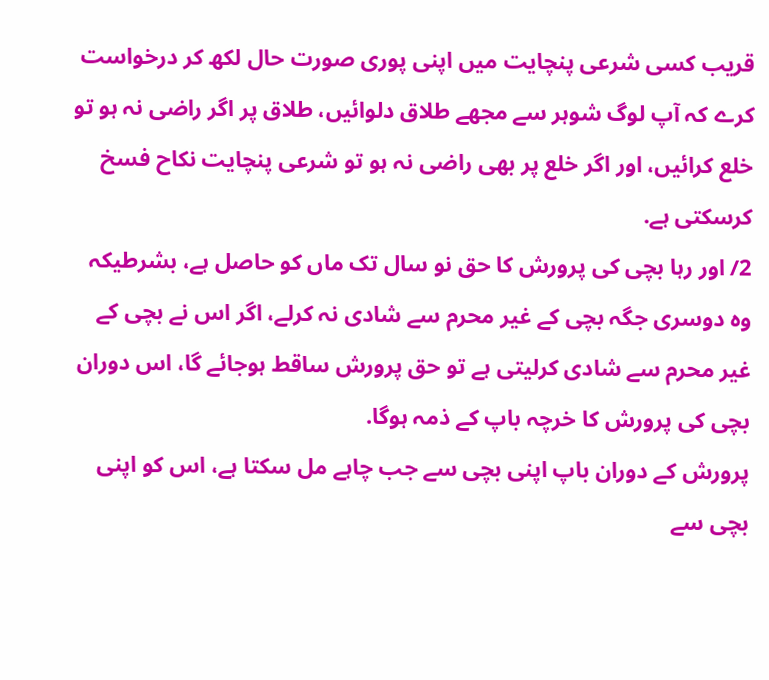قریب کسی شرعی پنچایت میں اپنی پوری صورت حال لکھ کر درخواست کرے کہ آپ لوگ شوہر سے مجھے طلاق دلوائیں، طلاق پر اگر راضی نہ ہو تو خلع کرائیں، اور اگر خلع پر بھی راضی نہ ہو تو شرعی پنچایت نکاح فسخ کرسکتی ہے.
2/ اور رہا بچی کی پرورش کا حق نو سال تک ماں کو حاصل ہے، بشرطیکہ وہ دوسری جگہ بچی کے غیر محرم سے شادی نہ کرلے، اگر اس نے بچی کے غیر محرم سے شادی کرلیتی ہے تو حق پرورش ساقط ہوجائے گا، اس دوران بچی کی پرورش کا خرچہ باپ کے ذمہ ہوگا.
پرورش کے دوران باپ اپنی بچی سے جب چاہے مل سکتا ہے، اس کو اپنی بچی سے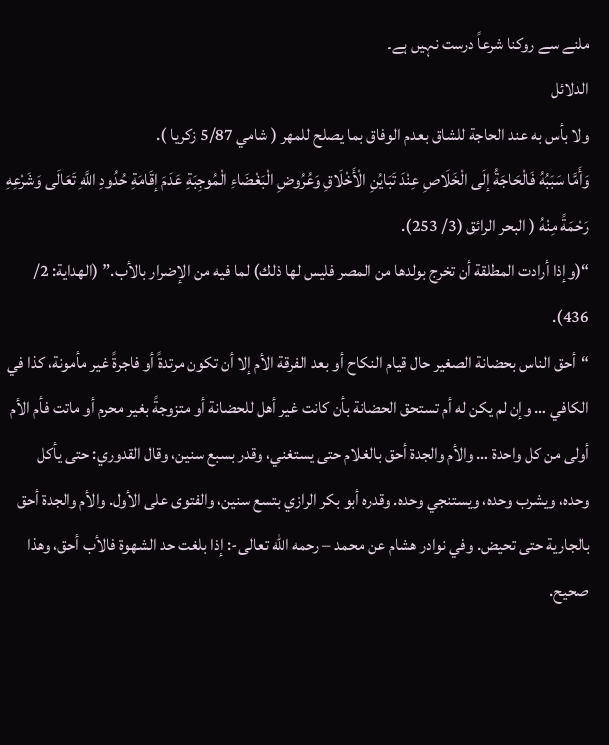ملنے سے روکنا شرعاً درست نہیں ہے۔
الدلائل
ولا بأس به عند الحاجة للشاق بعدم الوفاق بما يصلح للمهر ( شامي 5/87 زكريا ).
وَأَمَّا سَبَبُهُ فَالْحَاجَةُ إلَى الْخَلَاصِ عِنْدَ تَبَايُنِ الْأَخْلَاقِ وَعُرُوضِ الْبَغْضَاءِ الْمُوجِبَةِ عَدَمَ إقَامَةِ حُدُودِ اللَّهِ تَعَالَى وَشَرْعِهِ رَحْمَةً مِنْهُ ( البحر الرائق (3/ 253).
“(وإذا أرادت المطلقة أن تخرج بولدها من المصر فليس لها ذلك) لما فيه من الإضرار بالأب.” (الهداية: 2/ 436).
“أحق الناس بحضانة الصغير حال قيام النكاح أو بعد الفرقة الأم إلا أن تكون مرتدةً أو فاجرةً غير مأمونة، كذا في الكافي … وإن لم يكن له أم تستحق الحضانة بأن كانت غير أهل للحضانة أو متزوجةً بغير محرم أو ماتت فأم الأم أولى من كل واحدة … والأم والجدة أحق بالغلام حتى يستغني، وقدر بسبع سنين، وقال القدوري: حتى يأكل وحده، ويشرب وحده، ويستنجي وحده. وقدره أبو بكر الرازي بتسع سنين، والفتوى على الأول. والأم والجدة أحق بالجارية حتى تحيض. وفي نوادر هشام عن محمد – رحمه الله تعالى-: إذا بلغت حد الشهوة فالأب أحق، وهذا صحيح.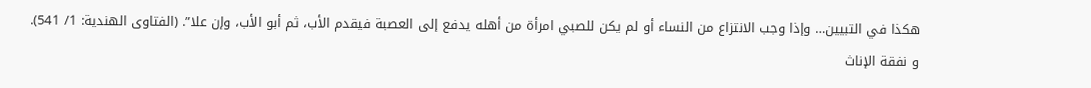هكذا في التبيين… وإذا وجب الانتزاع من النساء أو لم يكن للصبي امرأة من أهله يدفع إلى العصبة فيقدم الأب، ثم أبو الأب، وإن علا”. (الفتاوى الهندية: 1/ 541).
و نفقة الإناث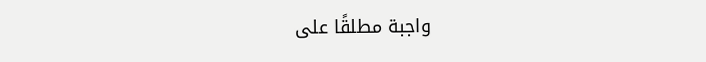واجبة مطلقًا على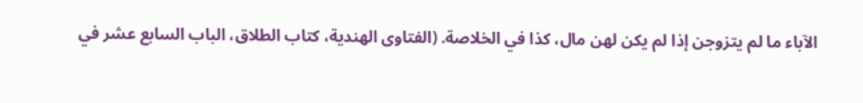الآباء ما لم يتزوجن إذا لم يكن لهن مال، كذا في الخلاصة. (الفتاوى الهندية، كتاب الطلاق، الباب السابع عشر في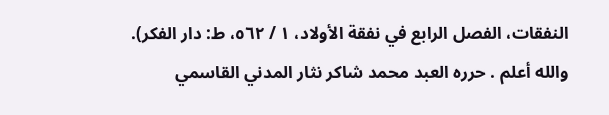النفقات، الفصل الرابع في نفقة الأولاد، ١ / ٥٦٢، ط: دار الفكر).
والله أعلم . حرره العبد محمد شاکر نثار المدني القاسمي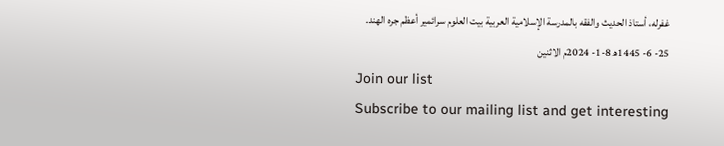غفرله، أستاذ الحديث والفقه بالمدرسة الإسلامية العربية بيت العلوم سرائمير أعظم جره الهند.
25- 6- 1445ھ 8-1- 2024م الاثنین
Join our list
Subscribe to our mailing list and get interesting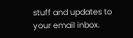stuff and updates to your email inbox.